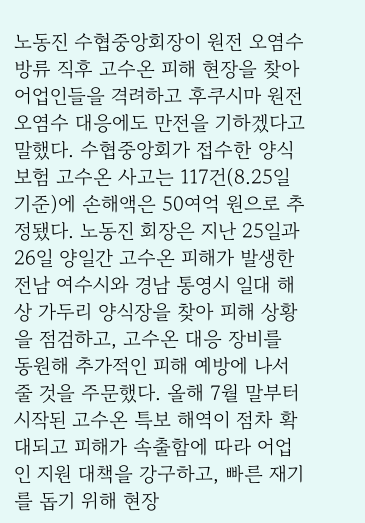노동진 수협중앙회장이 원전 오염수 방류 직후 고수온 피해 현장을 찾아 어업인들을 격려하고 후쿠시마 원전 오염수 대응에도 만전을 기하겠다고 말했다. 수협중앙회가 접수한 양식보험 고수온 사고는 117건(8.25일 기준)에 손해액은 50여억 원으로 추정됐다. 노동진 회장은 지난 25일과 26일 양일간 고수온 피해가 발생한 전남 여수시와 경남 통영시 일대 해상 가두리 양식장을 찾아 피해 상황을 점검하고, 고수온 대응 장비를 동원해 추가적인 피해 예방에 나서줄 것을 주문했다. 올해 7월 말부터 시작된 고수온 특보 해역이 점차 확대되고 피해가 속출함에 따라 어업인 지원 대책을 강구하고, 빠른 재기를 돕기 위해 현장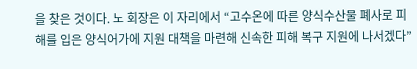을 찾은 것이다. 노 회장은 이 자리에서 “고수온에 따른 양식수산물 폐사로 피해를 입은 양식어가에 지원 대책을 마련해 신속한 피해 복구 지원에 나서겠다”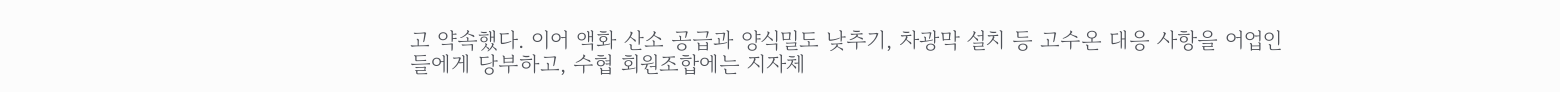고 약속했다. 이어 액화 산소 공급과 양식밀도 낮추기, 차광막 설치 등 고수온 대응 사항을 어업인들에게 당부하고, 수협 회원조합에는 지자체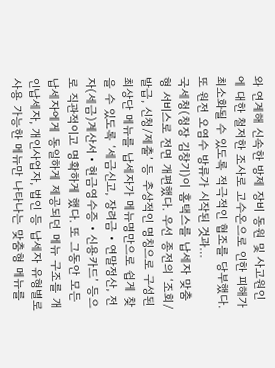와 연계해 신속한 방제 장비 동원 및 사고원인에 대한 철저한 조사로 고수온으로 인한 피해가 최소화될 수 있도록 적극적인 협조를 당부했다. 또 원전 오염수 방류가 시작된 것과…
국세청(청장 김창기)이 홈택스를 납세자 맞춤형 서비스로 전면 개편했다. 우선 종전의 ‘조회/발급, 신청/제출’ 등 추상적인 명칭으로 구성된 최상단 메뉴를 납세자가 메뉴명만으로 쉽게 찾을 수 있도록 ‘세금신고, 장려금‧연말정산, 전자(세금)계산서‧현금영수증‧신용카드’ 등으로 직관적이고 명확하게 했다. 또 그동안 모든 납세자에게 동일하게 제공되던 메뉴 구조를 개인납세자, 개인사업자, 법인 등 납세자 유형별로 사용 가능한 메뉴만 나타나는 맞춤형 메뉴를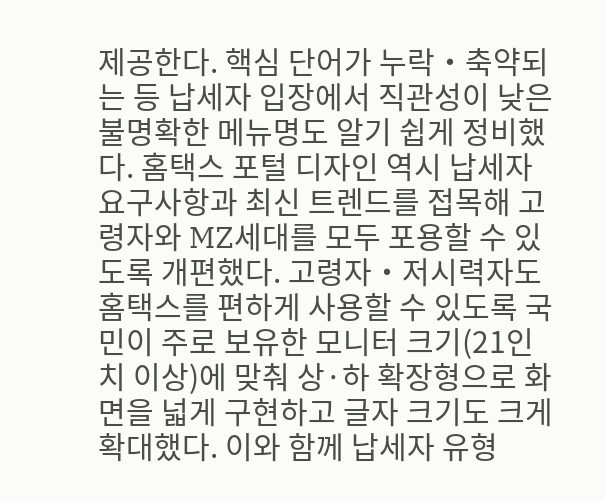제공한다. 핵심 단어가 누락‧축약되는 등 납세자 입장에서 직관성이 낮은 불명확한 메뉴명도 알기 쉽게 정비했다. 홈택스 포털 디자인 역시 납세자 요구사항과 최신 트렌드를 접목해 고령자와 MZ세대를 모두 포용할 수 있도록 개편했다. 고령자‧저시력자도 홈택스를 편하게 사용할 수 있도록 국민이 주로 보유한 모니터 크기(21인치 이상)에 맞춰 상·하 확장형으로 화면을 넓게 구현하고 글자 크기도 크게 확대했다. 이와 함께 납세자 유형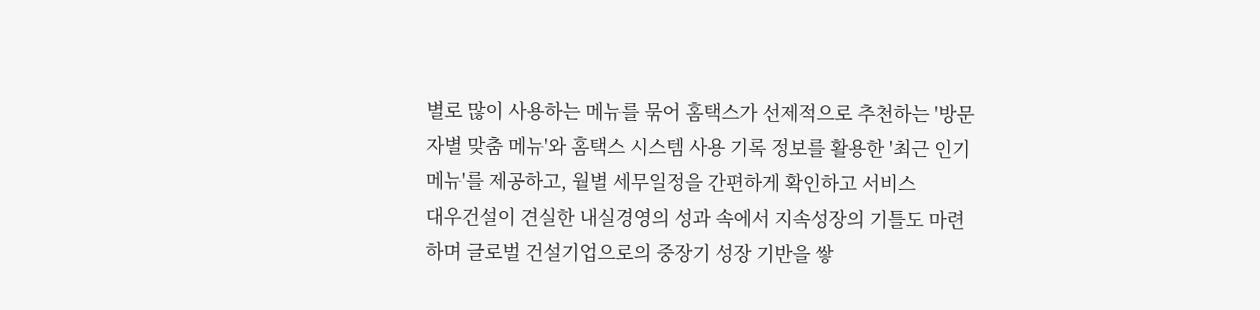별로 많이 사용하는 메뉴를 묶어 홈택스가 선제적으로 추천하는 '방문자별 맞춤 메뉴'와 홈택스 시스템 사용 기록 정보를 활용한 '최근 인기 메뉴'를 제공하고, 월별 세무일정을 간편하게 확인하고 서비스
대우건설이 견실한 내실경영의 성과 속에서 지속성장의 기틀도 마련하며 글로벌 건설기업으로의 중장기 성장 기반을 쌓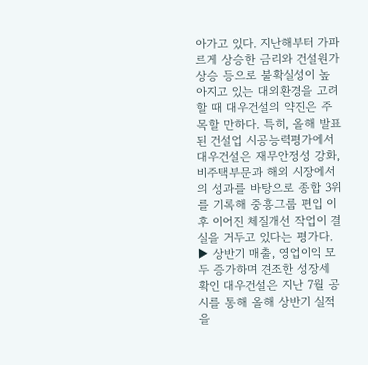아가고 있다. 지난해부터 가파르게 상승한 금리와 건설원가 상승 등으로 불확실성이 높아지고 있는 대외환경을 고려할 때 대우건설의 약진은 주목할 만하다. 특히, 올해 발표된 건설업 시공능력평가에서 대우건설은 재무안정성 강화, 비주택부문과 해외 시장에서의 성과를 바탕으로 종합 3위를 기록해 중흥그룹 편입 이후 이어진 체질개선 작업이 결실을 거두고 있다는 평가다. ▶ 상반기 매출, 영업이익 모두 증가하며 견조한 성장세 확인 대우건설은 지난 7월 공시를 통해 올해 상반기 실적을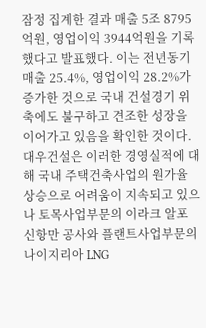잠정 집계한 결과 매출 5조 8795억원, 영업이익 3944억원을 기록했다고 발표했다. 이는 전년동기 매출 25.4%, 영업이익 28.2%가 증가한 것으로 국내 건설경기 위축에도 불구하고 견조한 성장을 이어가고 있음을 확인한 것이다. 대우건설은 이러한 경영실적에 대해 국내 주택건축사업의 원가율 상승으로 어려움이 지속되고 있으나 토목사업부문의 이라크 알포 신항만 공사와 플랜트사업부문의 나이지리아 LNG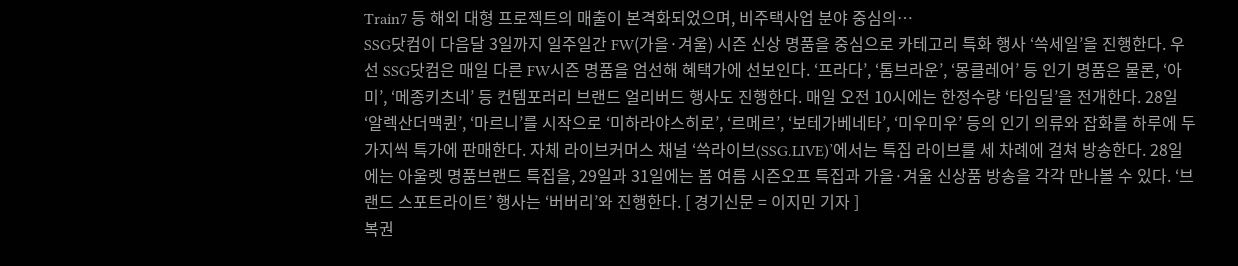Train7 등 해외 대형 프로젝트의 매출이 본격화되었으며, 비주택사업 분야 중심의…
SSG닷컴이 다음달 3일까지 일주일간 FW(가을·겨울) 시즌 신상 명품을 중심으로 카테고리 특화 행사 ‘쓱세일’을 진행한다. 우선 SSG닷컴은 매일 다른 FW시즌 명품을 엄선해 혜택가에 선보인다. ‘프라다’, ‘톰브라운’, ‘몽클레어’ 등 인기 명품은 물론, ‘아미’, ‘메종키츠네’ 등 컨템포러리 브랜드 얼리버드 행사도 진행한다. 매일 오전 10시에는 한정수량 ‘타임딜’을 전개한다. 28일 ‘알렉산더맥퀸’, ‘마르니’를 시작으로 ‘미하라야스히로’, ‘르메르’, ‘보테가베네타’, ‘미우미우’ 등의 인기 의류와 잡화를 하루에 두 가지씩 특가에 판매한다. 자체 라이브커머스 채널 ‘쓱라이브(SSG.LIVE)’에서는 특집 라이브를 세 차례에 걸쳐 방송한다. 28일에는 아울렛 명품브랜드 특집을, 29일과 31일에는 봄 여름 시즌오프 특집과 가을·겨울 신상품 방송을 각각 만나볼 수 있다. ‘브랜드 스포트라이트’ 행사는 ‘버버리’와 진행한다. [ 경기신문 = 이지민 기자 ]
복권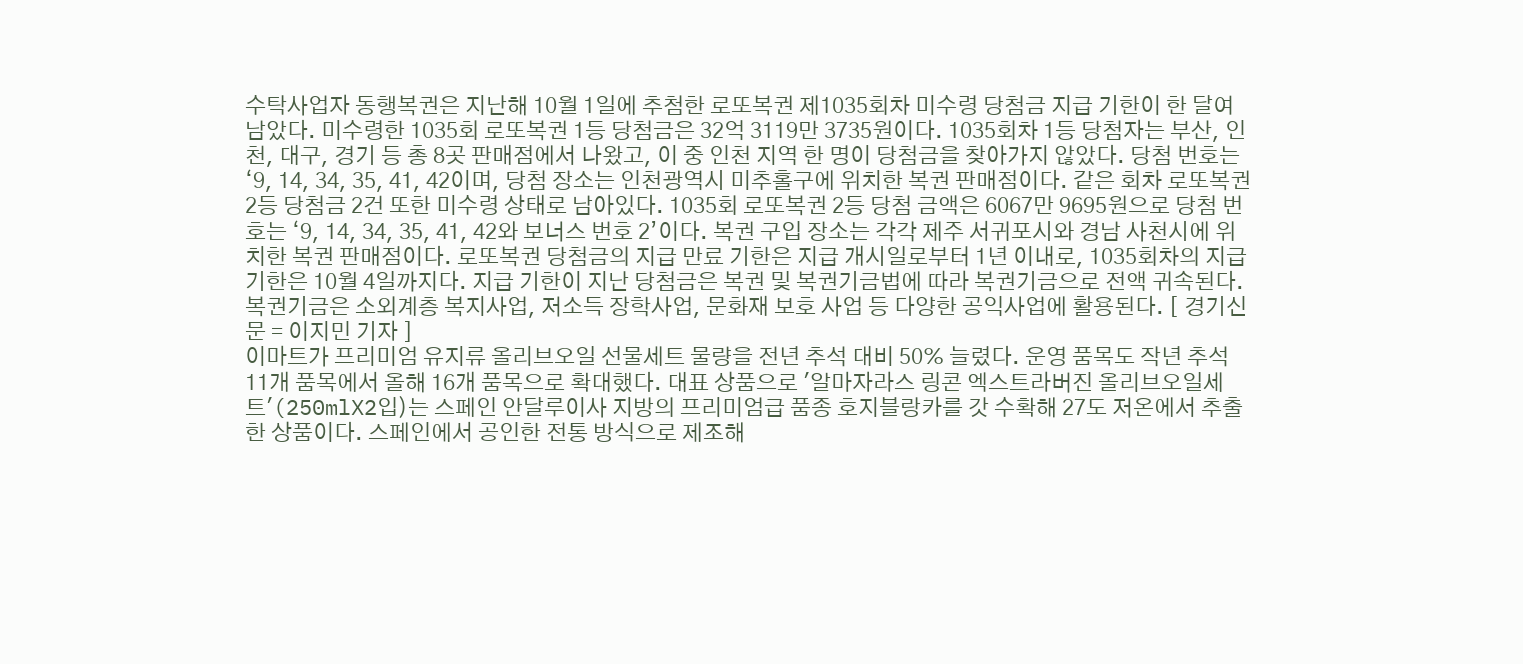수탁사업자 동행복권은 지난해 10월 1일에 추첨한 로또복권 제1035회차 미수령 당첨금 지급 기한이 한 달여 남았다. 미수령한 1035회 로또복권 1등 당첨금은 32억 3119만 3735원이다. 1035회차 1등 당첨자는 부산, 인천, 대구, 경기 등 총 8곳 판매점에서 나왔고, 이 중 인천 지역 한 명이 당첨금을 찾아가지 않았다. 당첨 번호는 ‘9, 14, 34, 35, 41, 42이며, 당첨 장소는 인천광역시 미추홀구에 위치한 복권 판매점이다. 같은 회차 로또복권 2등 당첨금 2건 또한 미수령 상태로 남아있다. 1035회 로또복권 2등 당첨 금액은 6067만 9695원으로 당첨 번호는 ‘9, 14, 34, 35, 41, 42와 보너스 번호 2’이다. 복권 구입 장소는 각각 제주 서귀포시와 경남 사천시에 위치한 복권 판매점이다. 로또복권 당첨금의 지급 만료 기한은 지급 개시일로부터 1년 이내로, 1035회차의 지급 기한은 10월 4일까지다. 지급 기한이 지난 당첨금은 복권 및 복권기금법에 따라 복권기금으로 전액 귀속된다. 복권기금은 소외계층 복지사업, 저소득 장학사업, 문화재 보호 사업 등 다양한 공익사업에 활용된다. [ 경기신문 = 이지민 기자 ]
이마트가 프리미엄 유지류 올리브오일 선물세트 물량을 전년 추석 대비 50% 늘렸다. 운영 품목도 작년 추석 11개 품목에서 올해 16개 품목으로 확대했다. 대표 상품으로 '알마자라스 링콘 엑스트라버진 올리브오일세트'(250mlX2입)는 스페인 안달루이사 지방의 프리미엄급 품종 호지블랑카를 갓 수확해 27도 저온에서 추출한 상품이다. 스페인에서 공인한 전통 방식으로 제조해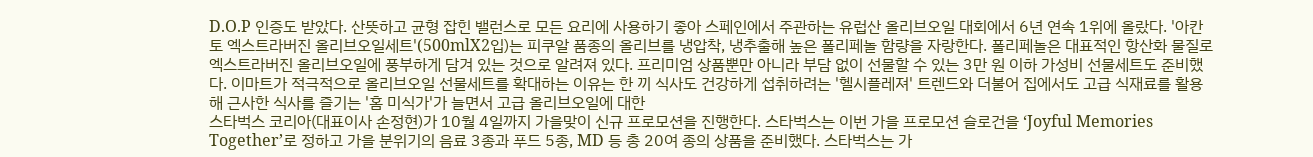D.O.P 인증도 받았다. 산뜻하고 균형 잡힌 밸런스로 모든 요리에 사용하기 좋아 스페인에서 주관하는 유럽산 올리브오일 대회에서 6년 연속 1위에 올랐다. '아칸토 엑스트라버진 올리브오일세트'(500mlX2입)는 피쿠알 품종의 올리브를 냉압착, 냉추출해 높은 폴리페놀 함량을 자랑한다. 폴리페놀은 대표적인 항산화 물질로 엑스트라버진 올리브오일에 풍부하게 담겨 있는 것으로 알려져 있다. 프리미엄 상품뿐만 아니라 부담 없이 선물할 수 있는 3만 원 이하 가성비 선물세트도 준비했다. 이마트가 적극적으로 올리브오일 선물세트를 확대하는 이유는 한 끼 식사도 건강하게 섭취하려는 '헬시플레져' 트렌드와 더불어 집에서도 고급 식재료를 활용해 근사한 식사를 즐기는 '홈 미식가'가 늘면서 고급 올리브오일에 대한
스타벅스 코리아(대표이사 손정현)가 10월 4일까지 가을맞이 신규 프로모션을 진행한다. 스타벅스는 이번 가을 프로모션 슬로건을 ‘Joyful Memories Together’로 정하고 가을 분위기의 음료 3종과 푸드 5종, MD 등 총 20여 종의 상품을 준비했다. 스타벅스는 가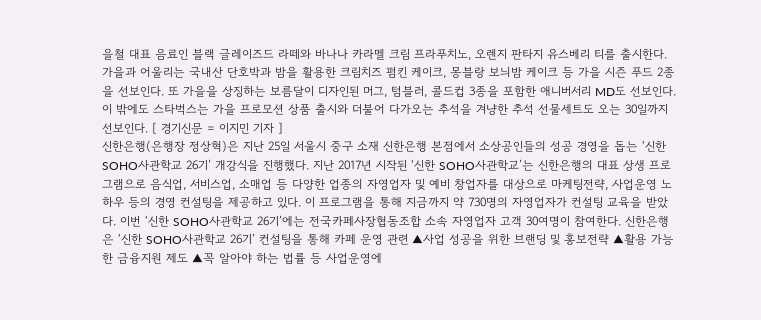을철 대표 음료인 블랙 글레이즈드 라떼와 바나나 카라멜 크림 프라푸치노, 오렌지 판타지 유스베리 티를 출시한다. 가을과 어울리는 국내산 단호박과 밤을 활용한 크림치즈 펌킨 케이크, 몽블랑 보늬밤 케이크 등 가을 시즌 푸드 2종을 선보인다. 또 가을을 상징하는 보름달이 디자인된 머그, 텀블러, 콜드컵 3종을 포함한 애니버서리 MD도 선보인다. 이 밖에도 스타벅스는 가을 프로모션 상품 출시와 더불어 다가오는 추석을 겨냥한 추석 선물세트도 오는 30일까지 선보인다. [ 경기신문 = 이지민 기자 ]
신한은행(은행장 정상혁)은 지난 25일 서울시 중구 소재 신한은행 본점에서 소상공인들의 성공 경영을 돕는 ‘신한 SOHO사관학교 26기’ 개강식을 진행했다. 지난 2017년 시작된 ‘신한 SOHO사관학교’는 신한은행의 대표 상생 프로그램으로 음식업, 서비스업, 소매업 등 다양한 업종의 자영업자 및 예비 창업자를 대상으로 마케팅전략, 사업운영 노하우 등의 경영 컨설팅을 제공하고 있다. 이 프로그램을 통해 지금까지 약 730명의 자영업자가 컨설팅 교육을 받았다. 이번 ‘신한 SOHO사관학교 26기’에는 전국카페사장협동조합 소속 자영업자 고객 30여명이 참여한다. 신한은행은 ‘신한 SOHO사관학교 26기’ 컨설팅을 통해 카페 운영 관련 ▲사업 성공을 위한 브랜딩 및 홍보전략 ▲활용 가능한 금융지원 제도 ▲꼭 알아야 하는 법률 등 사업운영에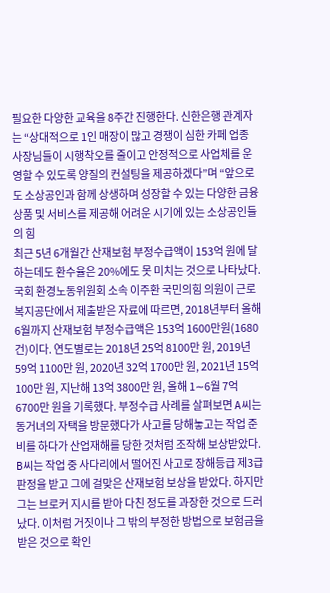필요한 다양한 교육을 8주간 진행한다. 신한은행 관계자는 “상대적으로 1인 매장이 많고 경쟁이 심한 카페 업종 사장님들이 시행착오를 줄이고 안정적으로 사업체를 운영할 수 있도록 양질의 컨설팅을 제공하겠다”며 “앞으로도 소상공인과 함께 상생하며 성장할 수 있는 다양한 금융상품 및 서비스를 제공해 어려운 시기에 있는 소상공인들의 힘
최근 5년 6개월간 산재보험 부정수급액이 153억 원에 달하는데도 환수율은 20%에도 못 미치는 것으로 나타났다. 국회 환경노동위원회 소속 이주환 국민의힘 의원이 근로복지공단에서 제출받은 자료에 따르면, 2018년부터 올해 6월까지 산재보험 부정수급액은 153억 1600만원(1680건)이다. 연도별로는 2018년 25억 8100만 원, 2019년 59억 1100만 원, 2020년 32억 1700만 원, 2021년 15억 100만 원, 지난해 13억 3800만 원, 올해 1∼6월 7억 6700만 원을 기록했다. 부정수급 사례를 살펴보면 A씨는 동거녀의 자택을 방문했다가 사고를 당해놓고는 작업 준비를 하다가 산업재해를 당한 것처럼 조작해 보상받았다. B씨는 작업 중 사다리에서 떨어진 사고로 장해등급 제3급 판정을 받고 그에 걸맞은 산재보험 보상을 받았다. 하지만 그는 브로커 지시를 받아 다친 정도를 과장한 것으로 드러났다. 이처럼 거짓이나 그 밖의 부정한 방법으로 보험금을 받은 것으로 확인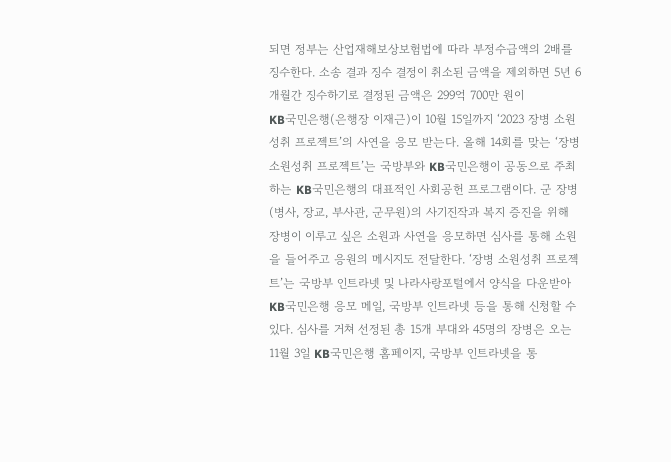되면 정부는 산업재해보상보험법에 따라 부정수급액의 2배를 징수한다. 소송 결과 징수 결정이 취소된 금액을 제외하면 5년 6개월간 징수하기로 결정된 금액은 299억 700만 원이
KB국민은행(은행장 이재근)이 10월 15일까지 ‘2023 장병 소원성취 프로젝트’의 사연을 응모 받는다. 올해 14회를 맞는 ‘장병 소원성취 프로젝트’는 국방부와 KB국민은행이 공동으로 주최하는 KB국민은행의 대표적인 사회공헌 프로그램이다. 군 장병(병사, 장교, 부사관, 군무원)의 사기진작과 복지 증진을 위해 장병이 이루고 싶은 소원과 사연을 응모하면 심사를 통해 소원을 들어주고 응원의 메시지도 전달한다. ‘장병 소원성취 프로젝트’는 국방부 인트라넷 및 나라사랑포털에서 양식을 다운받아 KB국민은행 응모 메일, 국방부 인트라넷 등을 통해 신청할 수 있다. 심사를 거쳐 선정된 총 15개 부대와 45명의 장병은 오는 11월 3일 KB국민은행 홈페이지, 국방부 인트라넷을 통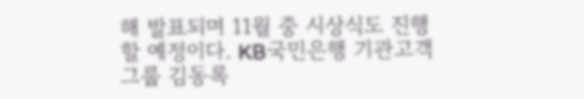해 발표되며 11월 중 시상식도 진행할 예정이다. KB국민은행 기관고객그룹 김동록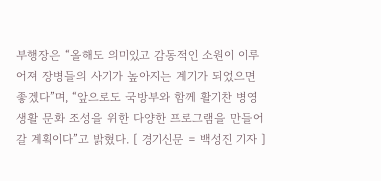부행장은 “올해도 의미있고 감동적인 소원이 이루어져 장병들의 사기가 높아지는 계기가 되었으면 좋겠다”며, “앞으로도 국방부와 함께 활기찬 병영생활 문화 조성을 위한 다양한 프로그램을 만들어 갈 계획이다”고 밝혔다. [ 경기신문 = 백성진 기자 ]